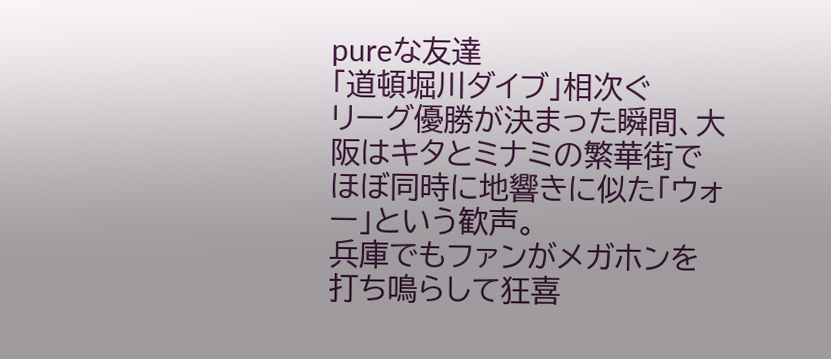pureな友達
「道頓堀川ダイブ」相次ぐ
リーグ優勝が決まった瞬間、大阪はキタとミナミの繁華街でほぼ同時に地響きに似た「ウォー」という歓声。
兵庫でもファンがメガホンを打ち鳴らして狂喜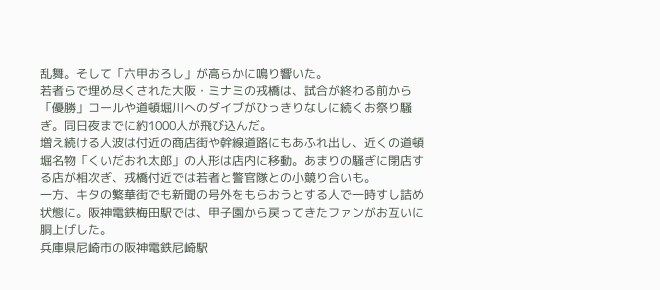乱舞。そして「六甲おろし」が高らかに鳴り響いた。
若者らで埋め尽くされた大阪・ミナミの戎橋は、試合が終わる前から「優勝」コールや道頓堀川へのダイブがひっきりなしに続くお祭り騒ぎ。同日夜までに約1000人が飛び込んだ。
増え続ける人波は付近の商店街や幹線道路にもあふれ出し、近くの道頓堀名物「くいだおれ太郎」の人形は店内に移動。あまりの騒ぎに閉店する店が相次ぎ、戎橋付近では若者と警官隊との小競り合いも。
一方、キタの繁華街でも新聞の号外をもらおうとする人で一時すし詰め状態に。阪神電鉄梅田駅では、甲子園から戻ってきたファンがお互いに胴上げした。
兵庫県尼崎市の阪神電鉄尼崎駅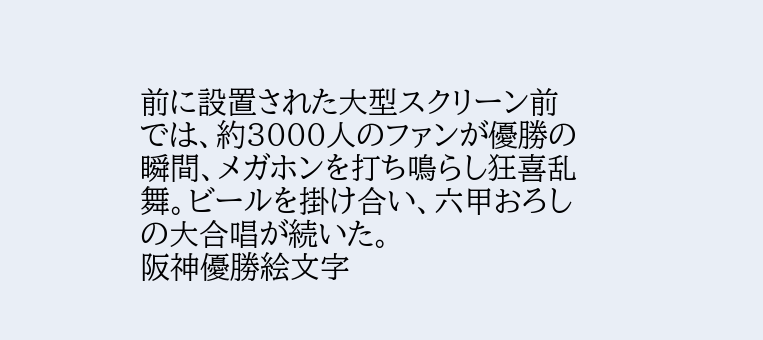前に設置された大型スクリーン前では、約3000人のファンが優勝の瞬間、メガホンを打ち鳴らし狂喜乱舞。ビールを掛け合い、六甲おろしの大合唱が続いた。
阪神優勝絵文字